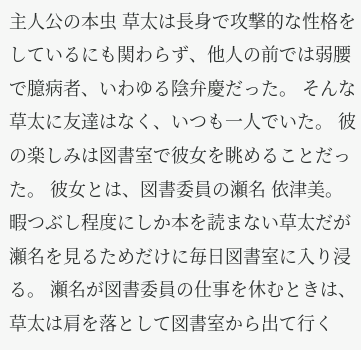主人公の本虫 草太は長身で攻撃的な性格をしているにも関わらず、他人の前では弱腰で臆病者、いわゆる陰弁慶だった。 そんな草太に友達はなく、いつも一人でいた。 彼の楽しみは図書室で彼女を眺めることだった。 彼女とは、図書委員の瀬名 依津美。 暇つぶし程度にしか本を読まない草太だが瀬名を見るためだけに毎日図書室に入り浸る。 瀬名が図書委員の仕事を休むときは、草太は肩を落として図書室から出て行く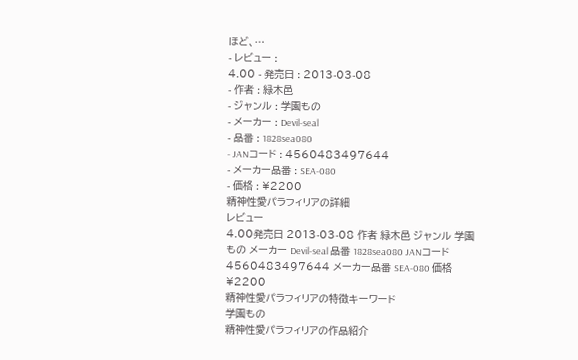ほど、…
- レビュー :
4.00 - 発売日 : 2013-03-08
- 作者 : 緑木邑
- ジャンル : 学園もの
- メーカー : Devil-seal
- 品番 : 1828sea080
- JANコード : 4560483497644
- メーカー品番 : SEA-080
- 価格 : ¥2200
精神性愛パラフィリアの詳細
レビュー
4.00発売日 2013-03-08 作者 緑木邑 ジャンル 学園もの メーカー Devil-seal 品番 1828sea080 JANコード 4560483497644 メーカー品番 SEA-080 価格 ¥2200
精神性愛パラフィリアの特徴キーワード
学園もの
精神性愛パラフィリアの作品紹介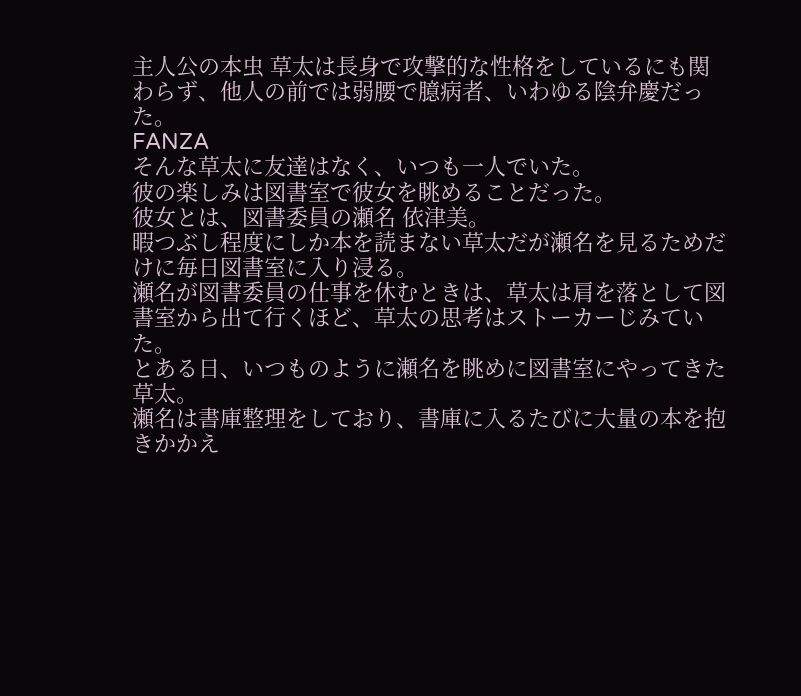主人公の本虫 草太は長身で攻撃的な性格をしているにも関わらず、他人の前では弱腰で臆病者、いわゆる陰弁慶だった。
FANZA
そんな草太に友達はなく、いつも一人でいた。
彼の楽しみは図書室で彼女を眺めることだった。
彼女とは、図書委員の瀬名 依津美。
暇つぶし程度にしか本を読まない草太だが瀬名を見るためだけに毎日図書室に入り浸る。
瀬名が図書委員の仕事を休むときは、草太は肩を落として図書室から出て行くほど、草太の思考はストーカーじみていた。
とある日、いつものように瀬名を眺めに図書室にやってきた草太。
瀬名は書庫整理をしており、書庫に入るたびに大量の本を抱きかかえ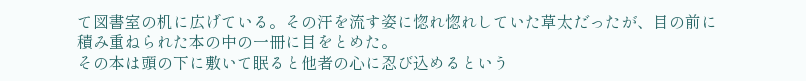て図書室の机に広げている。その汗を流す姿に惚れ惚れしていた草太だったが、目の前に積み重ねられた本の中の一冊に目をとめた。
その本は頭の下に敷いて眠ると他者の心に忍び込めるという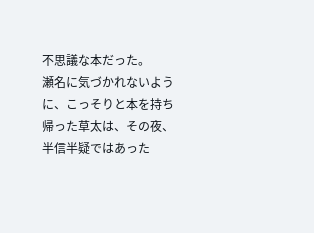不思議な本だった。
瀬名に気づかれないように、こっそりと本を持ち帰った草太は、その夜、半信半疑ではあった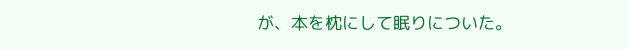が、本を枕にして眠りについた。